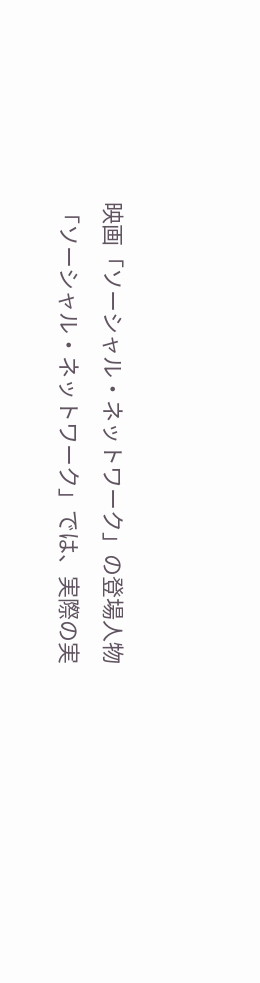映画「ソーシャル・ネットワーク」の登場人物
「ソーシャル・ネットワーク」では、実際の実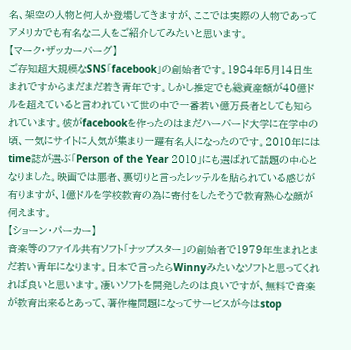名、架空の人物と何人か登場してきますが、ここでは実際の人物であってアメリカでも有名な二人をご紹介してみたいと思います。
【マーク・ザッカーバーグ】
ご存知超大規模なSNS「facebook」の創始者です。1984年5月14日生まれですからまだまだ若き青年です。しかし推定でも総資産額が40億ドルを超えていると言われていて世の中で一番若い億万長者としても知られています。彼がfacebookを作ったのはまだハーバード大学に在学中の頃、一気にサイトに人気が集まり一躍有名人になったのです。2010年にはtime誌が選ぶ「Person of the Year 2010」にも選ばれて話題の中心となりました。映画では悪者、裏切りと言ったレッテルを貼られている感じが有りますが、1億ドルを学校教育の為に寄付をしたそうで教育熱心な顔が伺えます。
【ショーン・パーカー】
音楽等のファイル共有ソフト「ナップスター」の創始者で1979年生まれとまだ若い青年になります。日本で言ったらWinnyみたいなソフトと思ってくれれば良いと思います。凄いソフトを開発したのは良いですが、無料で音楽が教育出来るとあって、著作権問題になってサービスが今はstop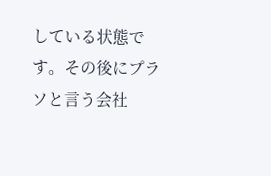している状態です。その後にプラソと言う会社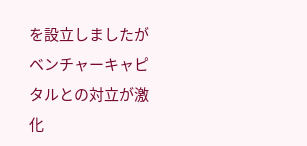を設立しましたがベンチャーキャピタルとの対立が激化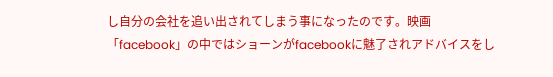し自分の会社を追い出されてしまう事になったのです。映画「facebook」の中ではショーンがfacebookに魅了されアドバイスをし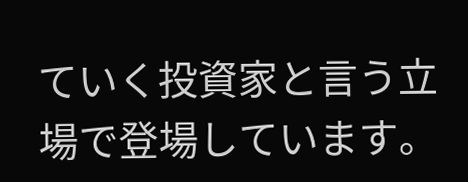ていく投資家と言う立場で登場しています。